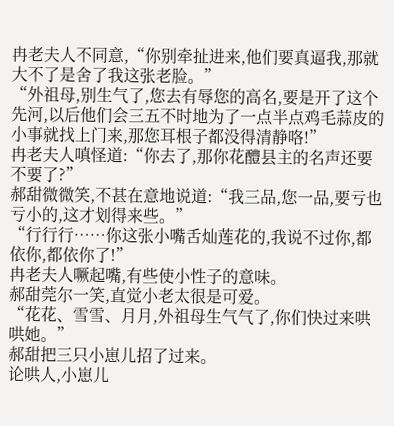冉老夫人不同意,“你别牵扯进来,他们要真逼我,那就大不了是舍了我这张老脸。”
“外祖母,别生气了,您去有辱您的高名,要是开了这个先河,以后他们会三五不时地为了一点半点鸡毛蒜皮的小事就找上门来,那您耳根子都没得清静咯!”
冉老夫人嗔怪道:“你去了,那你花醴县主的名声还要不要了?”
郝甜微微笑,不甚在意地说道:“我三品,您一品,要亏也亏小的,这才划得来些。”
“行行行……你这张小嘴舌灿莲花的,我说不过你,都依你,都依你了!”
冉老夫人噘起嘴,有些使小性子的意味。
郝甜莞尔一笑,直觉小老太很是可爱。
“花花、雪雪、月月,外祖母生气气了,你们快过来哄哄她。”
郝甜把三只小崽儿招了过来。
论哄人,小崽儿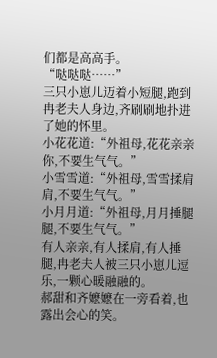们都是高高手。
“哒哒哒……”
三只小崽儿迈着小短腿,跑到冉老夫人身边,齐刷刷地扑进了她的怀里。
小花花道:“外祖母,花花亲亲你,不要生气气。”
小雪雪道:“外祖母,雪雪揉肩肩,不要生气气。”
小月月道:“外祖母,月月捶腿腿,不要生气气。”
有人亲亲,有人揉肩,有人捶腿,冉老夫人被三只小崽儿逗乐,一颗心暖融融的。
郝甜和齐嬷嬷在一旁看着,也露出会心的笑。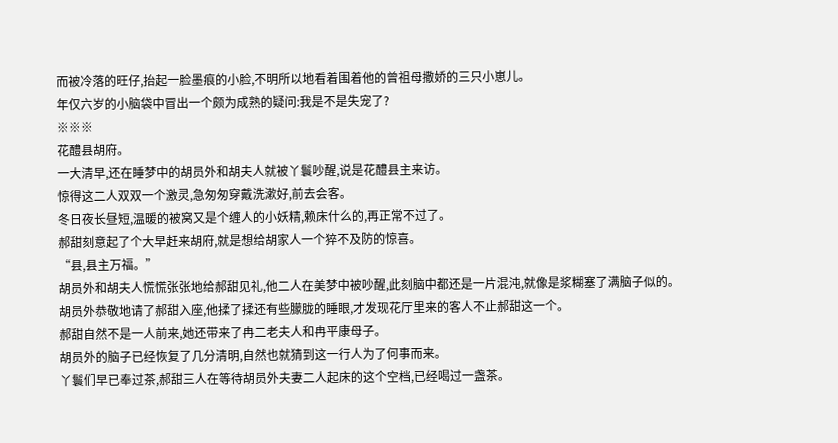而被冷落的旺仔,抬起一脸墨痕的小脸,不明所以地看着围着他的曾祖母撒娇的三只小崽儿。
年仅六岁的小脑袋中冒出一个颇为成熟的疑问:我是不是失宠了?
※※※
花醴县胡府。
一大清早,还在睡梦中的胡员外和胡夫人就被丫鬟吵醒,说是花醴县主来访。
惊得这二人双双一个激灵,急匆匆穿戴洗漱好,前去会客。
冬日夜长昼短,温暖的被窝又是个缠人的小妖精,赖床什么的,再正常不过了。
郝甜刻意起了个大早赶来胡府,就是想给胡家人一个猝不及防的惊喜。
“县,县主万福。”
胡员外和胡夫人慌慌张张地给郝甜见礼,他二人在美梦中被吵醒,此刻脑中都还是一片混沌,就像是浆糊塞了满脑子似的。
胡员外恭敬地请了郝甜入座,他揉了揉还有些朦胧的睡眼,才发现花厅里来的客人不止郝甜这一个。
郝甜自然不是一人前来,她还带来了冉二老夫人和冉平康母子。
胡员外的脑子已经恢复了几分清明,自然也就猜到这一行人为了何事而来。
丫鬟们早已奉过茶,郝甜三人在等待胡员外夫妻二人起床的这个空档,已经喝过一盏茶。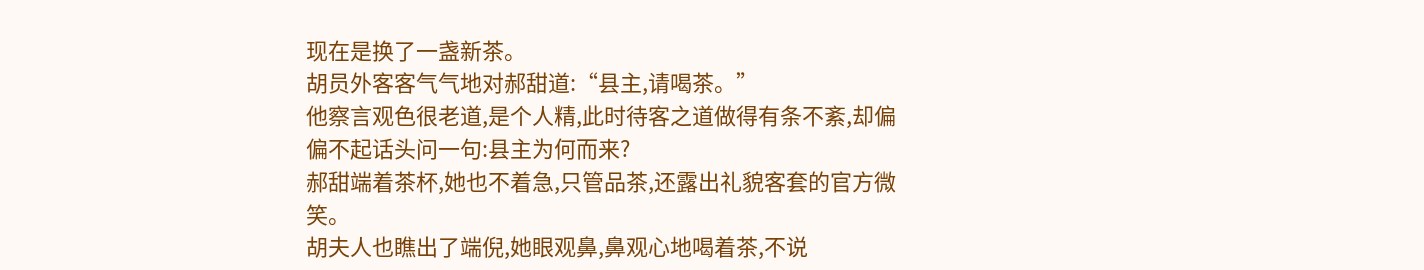现在是换了一盏新茶。
胡员外客客气气地对郝甜道:“县主,请喝茶。”
他察言观色很老道,是个人精,此时待客之道做得有条不紊,却偏偏不起话头问一句:县主为何而来?
郝甜端着茶杯,她也不着急,只管品茶,还露出礼貌客套的官方微笑。
胡夫人也瞧出了端倪,她眼观鼻,鼻观心地喝着茶,不说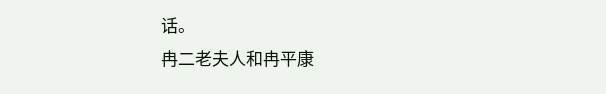话。
冉二老夫人和冉平康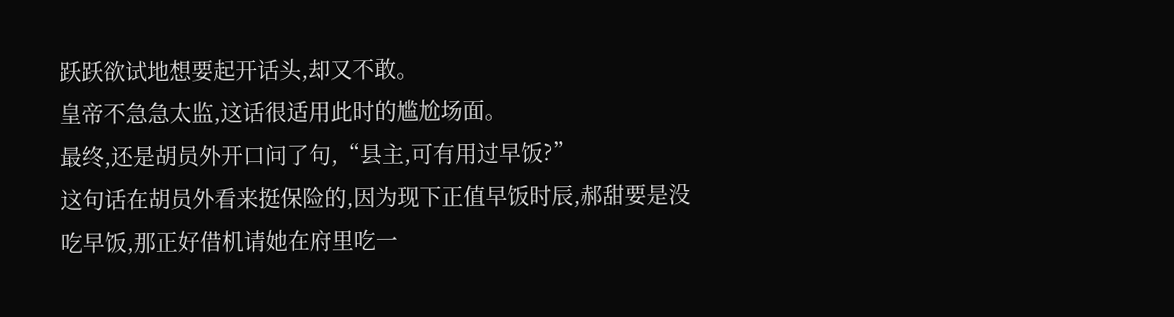跃跃欲试地想要起开话头,却又不敢。
皇帝不急急太监,这话很适用此时的尴尬场面。
最终,还是胡员外开口问了句,“县主,可有用过早饭?”
这句话在胡员外看来挺保险的,因为现下正值早饭时辰,郝甜要是没吃早饭,那正好借机请她在府里吃一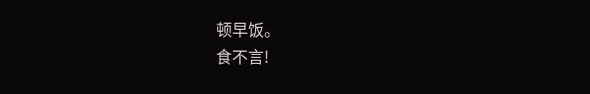顿早饭。
食不言!